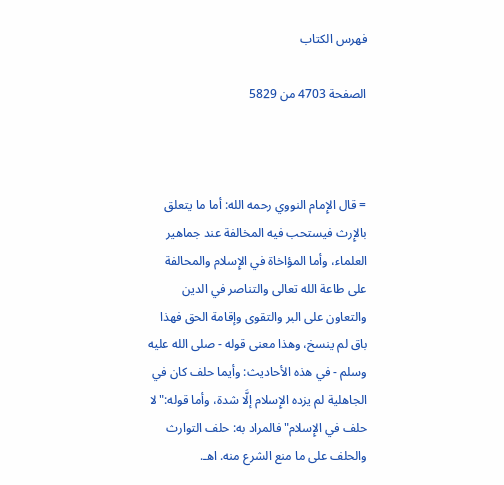فهرس الكتاب

الصفحة 4703 من 5829



= قال الإِمام النووي رحمه الله: أما ما يتعلق بالإِرث فيستحب فيه المخالفة عند جماهير العلماء، وأما المؤاخاة في الإِسلام والمحالفة على طاعة الله تعالى والتناصر في الدين والتعاون على البر والتقوى وإقامة الحق فهذا باق لم ينسخ، وهذا معنى قوله - صلى الله عليه وسلم - في هذه الأحاديث: وأيما حلف كان في الجاهلية لم يزده الإِسلام إلَّا شدة، وأما قوله:"لا حلف في الإِسلام"فالمراد به: حلف التوارث والحلف على ما منع الشرع منه. اهـ.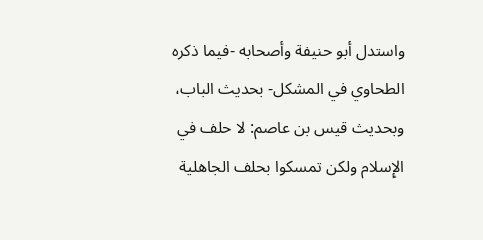واستدل أبو حنيفة وأصحابه -فيما ذكره الطحاوي في المشكل- بحديث الباب، وبحديث قيس بن عاصم: لا حلف في الإِسلام ولكن تمسكوا بحلف الجاهلية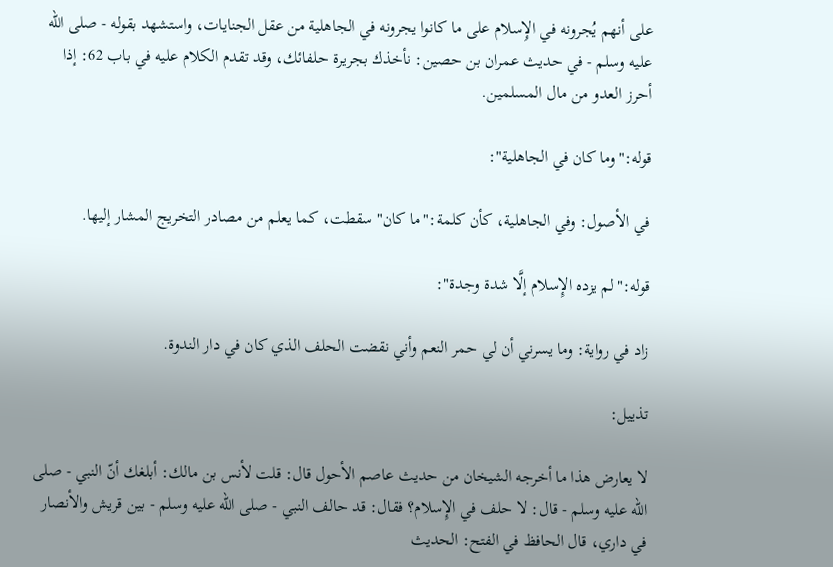على أنهم يُجرونه في الإِسلام على ما كانوا يجرونه في الجاهلية من عقل الجنايات، واستشهد بقوله - صلى الله عليه وسلم - في حديث عمران بن حصين: نأخذك بجريرة حلفائك، وقد تقدم الكلام عليه في باب 62: إذا أحرز العدو من مال المسلمين.

قوله:"وما كان في الجاهلية":

في الأصول: وفي الجاهلية، كأن كلمة:"ما كان"سقطت، كما يعلم من مصادر التخريج المشار إليها.

قوله:"لم يزده الإِسلام إلَّا شدة وجدة":

زاد في رواية: وما يسرني أن لي حمر النعم وأني نقضت الحلف الذي كان في دار الندوة.

تذييل:

لا يعارض هذا ما أخرجه الشيخان من حديث عاصم الأحول قال: قلت لأنس بن مالك: أبلغك أنّ النبي - صلى الله عليه وسلم - قال: لا حلف في الإِسلام؟ فقال: قد حالف النبي - صلى الله عليه وسلم - بين قريش والأنصار في داري، قال الحافظ في الفتح: الحديث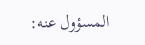المسؤول عنه: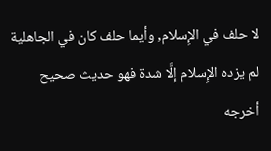لا حلف في الإِسلام, وأيما حلف كان في الجاهلية لم يزده الإِسلام إلَّا شدة فهو حديث صحيح أخرجه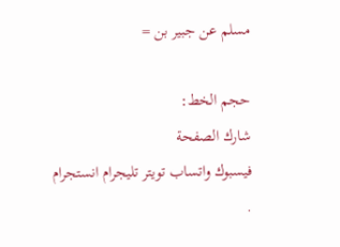مسلم عن جبير بن =

حجم الخط:
شارك الصفحة
فيسبوك واتساب تويتر تليجرام انستجرام
.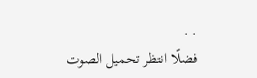. .
فضلًا انتظر تحميل الصوت